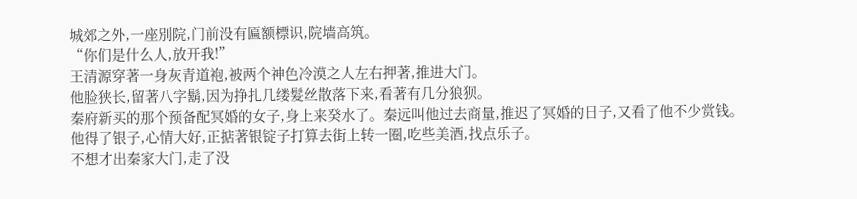城郊之外,一座別院,门前没有匾额標识,院墙高筑。
“你们是什么人,放开我!”
王清源穿著一身灰青道袍,被两个神色冷漠之人左右押著,推进大门。
他脸狭长,留著八字鬍,因为挣扎几缕髮丝散落下来,看著有几分狼狈。
秦府新买的那个预备配冥婚的女子,身上来癸水了。秦远叫他过去商量,推迟了冥婚的日子,又看了他不少赏钱。
他得了银子,心情大好,正掂著银锭子打算去街上转一圈,吃些美酒,找点乐子。
不想才出秦家大门,走了没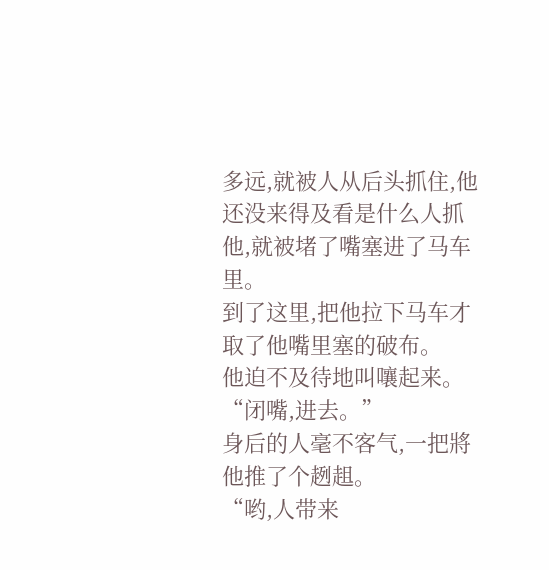多远,就被人从后头抓住,他还没来得及看是什么人抓他,就被堵了嘴塞进了马车里。
到了这里,把他拉下马车才取了他嘴里塞的破布。
他迫不及待地叫嚷起来。
“闭嘴,进去。”
身后的人毫不客气,一把將他推了个趔趄。
“哟,人带来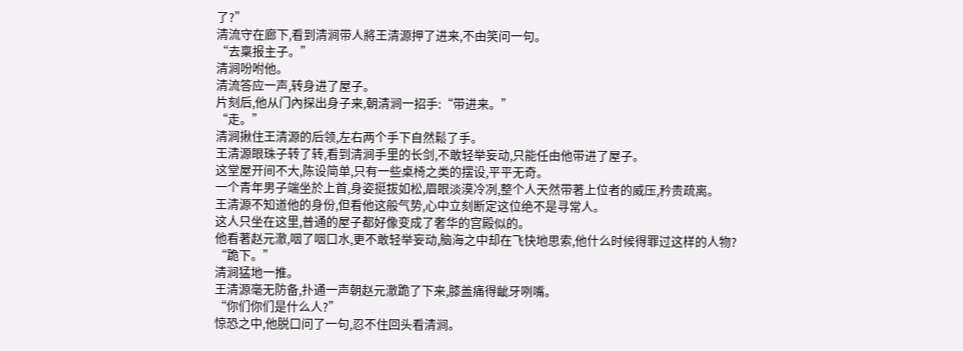了?”
清流守在廊下,看到清涧带人將王清源押了进来,不由笑问一句。
“去稟报主子。”
清涧吩咐他。
清流答应一声,转身进了屋子。
片刻后,他从门內探出身子来,朝清涧一招手:“带进来。”
“走。”
清涧揪住王清源的后领,左右两个手下自然鬆了手。
王清源眼珠子转了转,看到清涧手里的长剑,不敢轻举妄动,只能任由他带进了屋子。
这堂屋开间不大,陈设简单,只有一些桌椅之类的摆设,平平无奇。
一个青年男子端坐於上首,身姿挺拔如松,眉眼淡漠冷冽,整个人天然带著上位者的威压,矜贵疏离。
王清源不知道他的身份,但看他这般气势,心中立刻断定这位绝不是寻常人。
这人只坐在这里,普通的屋子都好像变成了奢华的宫殿似的。
他看著赵元澈,咽了咽口水,更不敢轻举妄动,脑海之中却在飞快地思索,他什么时候得罪过这样的人物?
“跪下。”
清涧猛地一推。
王清源毫无防备,扑通一声朝赵元澈跪了下来,膝盖痛得齜牙咧嘴。
“你们你们是什么人?”
惊恐之中,他脱口问了一句,忍不住回头看清涧。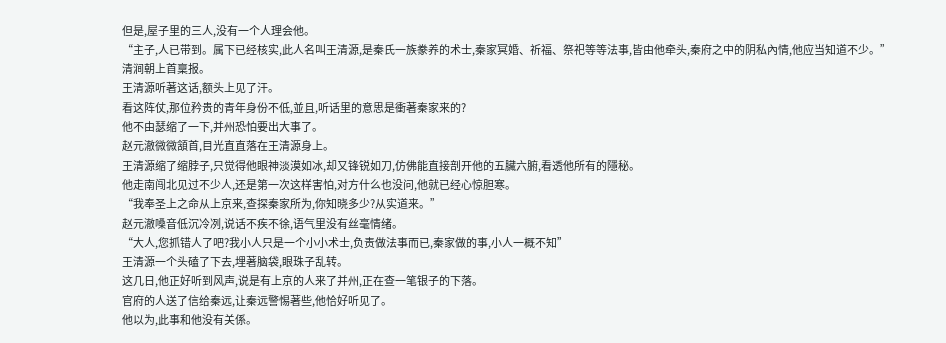但是,屋子里的三人,没有一个人理会他。
“主子,人已带到。属下已经核实,此人名叫王清源,是秦氏一族豢养的术士,秦家冥婚、祈福、祭祀等等法事,皆由他牵头,秦府之中的阴私內情,他应当知道不少。”
清涧朝上首稟报。
王清源听著这话,额头上见了汗。
看这阵仗,那位矜贵的青年身份不低,並且,听话里的意思是衝著秦家来的?
他不由瑟缩了一下,并州恐怕要出大事了。
赵元澈微微頷首,目光直直落在王清源身上。
王清源缩了缩脖子,只觉得他眼神淡漠如冰,却又锋锐如刀,仿佛能直接剖开他的五臟六腑,看透他所有的隱秘。
他走南闯北见过不少人,还是第一次这样害怕,对方什么也没问,他就已经心惊胆寒。
“我奉圣上之命从上京来,查探秦家所为,你知晓多少?从实道来。”
赵元澈嗓音低沉冷冽,说话不疾不徐,语气里没有丝毫情绪。
“大人,您抓错人了吧?我小人只是一个小小术士,负责做法事而已,秦家做的事,小人一概不知”
王清源一个头磕了下去,埋著脑袋,眼珠子乱转。
这几日,他正好听到风声,说是有上京的人来了并州,正在查一笔银子的下落。
官府的人送了信给秦远,让秦远警惕著些,他恰好听见了。
他以为,此事和他没有关係。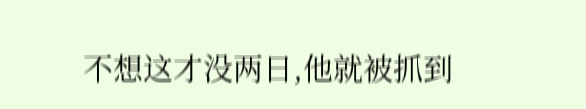不想这才没两日,他就被抓到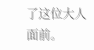了这位大人面前。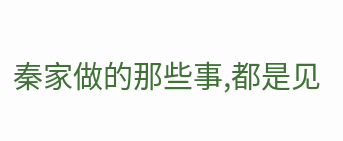秦家做的那些事,都是见